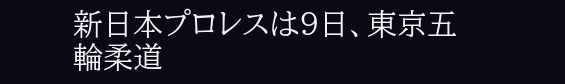新日本プロレスは9日、東京五輪柔道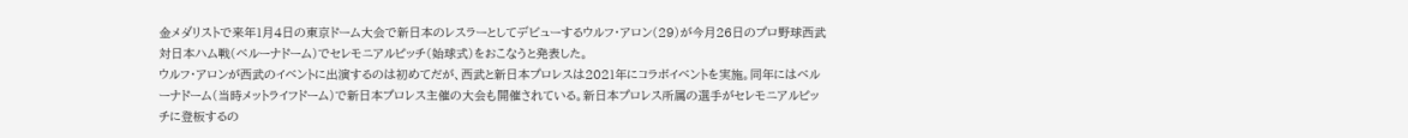金メダリストで来年1月4日の東京ドーム大会で新日本のレスラーとしてデビューするウルフ・アロン(29)が今月26日のプロ野球西武対日本ハム戦(ベルーナドーム)でセレモニアルピッチ(始球式)をおこなうと発表した。
ウルフ・アロンが西武のイベントに出演するのは初めてだが、西武と新日本プロレスは2021年にコラボイベントを実施。同年にはベルーナドーム(当時メットライフドーム)で新日本プロレス主催の大会も開催されている。新日本プロレス所属の選手がセレモニアルピッチに登板するの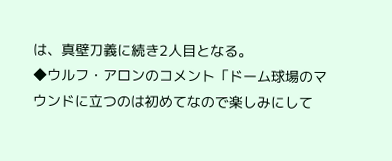は、真壁刀義に続き2人目となる。
◆ウルフ・アロンのコメント「ドーム球場のマウンドに立つのは初めてなので楽しみにして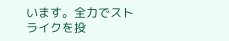います。全力でストライクを投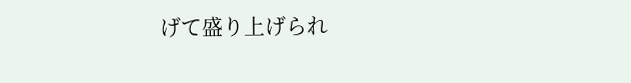げて盛り上げられ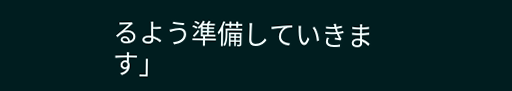るよう準備していきます」